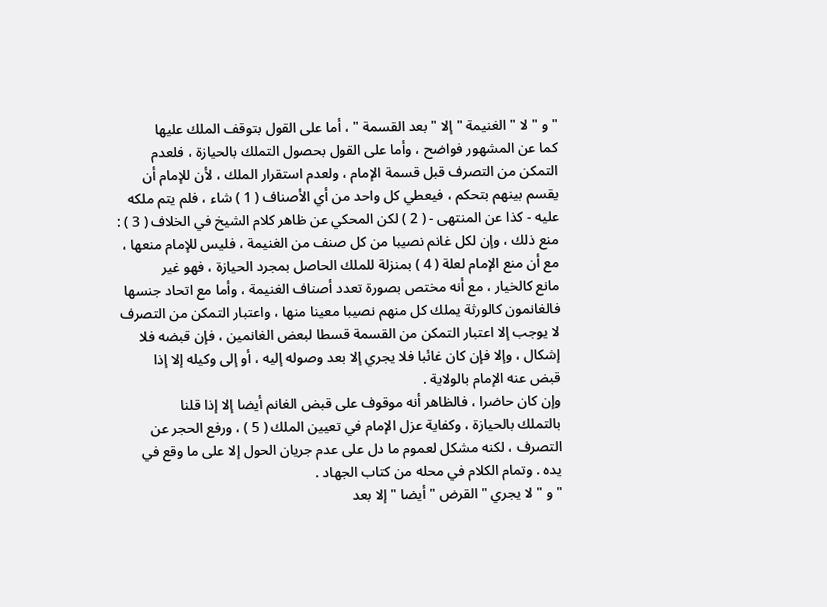" و " لا " الغنيمة " إلا " بعد القسمة " ، أما على القول بتوقف الملك عليها
كما عن المشهور فواضح ، وأما على القول بحصول التملك بالحيازة ، فلعدم
التمكن من التصرف قبل قسمة الإمام ، ولعدم استقرار الملك ، لأن للإمام أن
يقسم بينهم بتحكم ، فيعطي كل واحد من أي الأصناف ( 1 ) شاء ، فلم يتم ملكه
عليه - كذا عن المنتهى - ( 2 ) لكن المحكي عن ظاهر كلام الشيخ في الخلاف ( 3 ) :
منع ذلك ، وإن لكل غانم نصيبا من كل صنف من الغنيمة ، فليس للإمام منعها ،
مع أن منع الإمام لعلة ( 4 ) بمنزلة للملك الحاصل بمجرد الحيازة ، فهو غير
مانع كالخيار ، مع أنه مختص بصورة تعدد أصناف الغنيمة ، وأما مع اتحاد جنسها
فالغانمون كالورثة يملك كل منهم نصيبا معينا منها ، واعتبار التمكن من التصرف
لا يوجب إلا اعتبار التمكن من القسمة قسطا لبعض الغانمين ، فإن قبضه فلا
إشكال ، وإلا فإن كان غائبا فلا يجري إلا بعد وصوله إليه ، أو إلى وكيله إلا إذا
قبض عنه الإمام بالولاية .
وإن كان حاضرا ، فالظاهر أنه موقوف على قبض الغانم أيضا إلا إذا قلنا
بالتملك بالحيازة ، وكفاية عزل الإمام في تعيين الملك ( 5 ) ، ورفع الحجر عن
التصرف ، لكنه مشكل لعموم ما دل على عدم جريان الحول إلا على ما وقع في
يده . وتمام الكلام في محله من كتاب الجهاد .
" و " لا يجري " القرض " أيضا " إلا بعد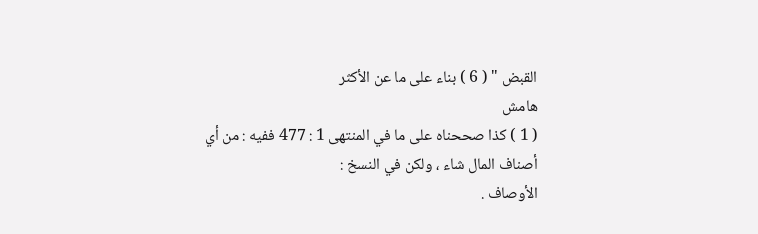القبض " ( 6 ) بناء على ما عن الأكثر
هامش
( 1 ) كذا صححناه على ما في المنتهى 1 : 477 ففيه : من أي أصناف المال شاء ، ولكن في النسخ :
الأوصاف .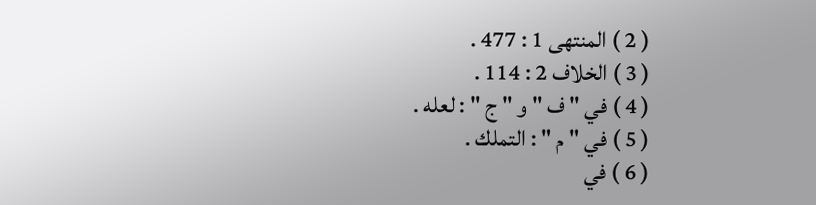( 2 ) المنتهى 1 : 477 .
( 3 ) الخلاف 2 : 114 .
( 4 ) في " ف " و " ج " : لعله .
( 5 ) في " م " : التملك .
( 6 ) في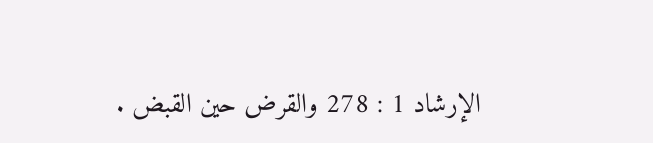الإرشاد 1 : 278 والقرض حين القبض .